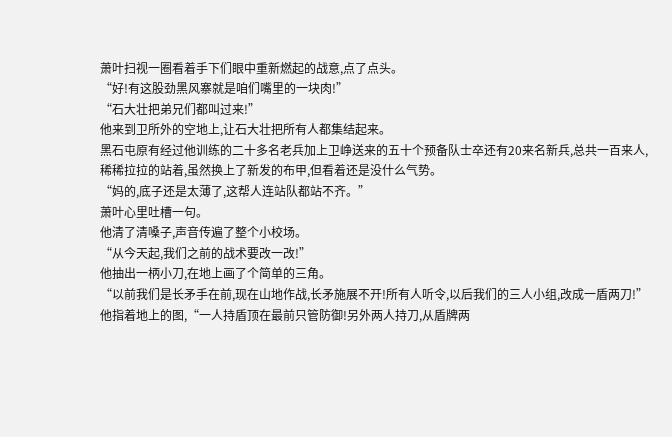萧叶扫视一圈看着手下们眼中重新燃起的战意,点了点头。
“好!有这股劲黑风寨就是咱们嘴里的一块肉!”
“石大壮把弟兄们都叫过来!”
他来到卫所外的空地上,让石大壮把所有人都集结起来。
黑石屯原有经过他训练的二十多名老兵加上卫峥送来的五十个预备队士卒还有20来名新兵,总共一百来人,稀稀拉拉的站着,虽然换上了新发的布甲,但看着还是没什么气势。
“妈的,底子还是太薄了,这帮人连站队都站不齐。”
萧叶心里吐槽一句。
他清了清嗓子,声音传遍了整个小校场。
“从今天起,我们之前的战术要改一改!”
他抽出一柄小刀,在地上画了个简单的三角。
“以前我们是长矛手在前,现在山地作战,长矛施展不开!所有人听令,以后我们的三人小组,改成一盾两刀!”
他指着地上的图,“一人持盾顶在最前只管防御!另外两人持刀,从盾牌两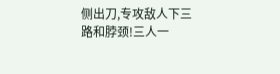侧出刀,专攻敌人下三路和脖颈!三人一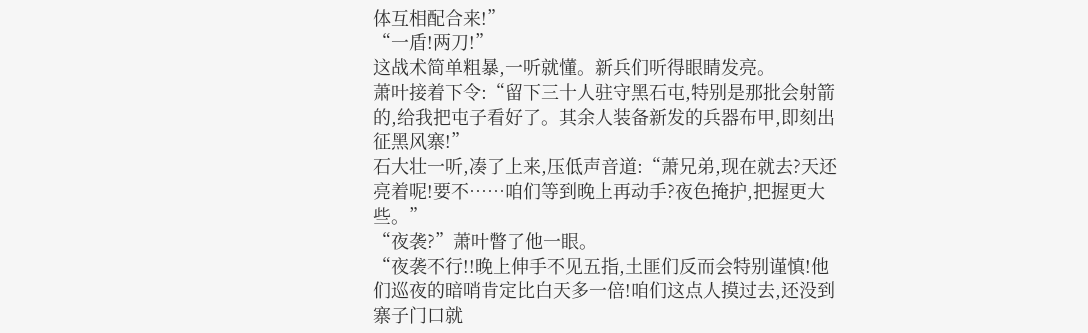体互相配合来!”
“一盾!两刀!”
这战术简单粗暴,一听就懂。新兵们听得眼睛发亮。
萧叶接着下令:“留下三十人驻守黑石屯,特别是那批会射箭的,给我把屯子看好了。其余人装备新发的兵器布甲,即刻出征黑风寨!”
石大壮一听,凑了上来,压低声音道:“萧兄弟,现在就去?天还亮着呢!要不……咱们等到晚上再动手?夜色掩护,把握更大些。”
“夜袭?”萧叶瞥了他一眼。
“夜袭不行!!晚上伸手不见五指,土匪们反而会特别谨慎!他们巡夜的暗哨肯定比白天多一倍!咱们这点人摸过去,还没到寨子门口就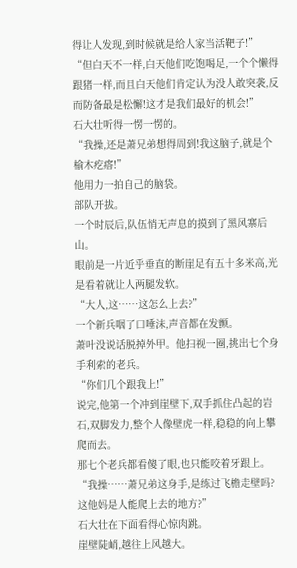得让人发现,到时候就是给人家当活靶子!”
“但白天不一样,白天他们吃饱喝足,一个个懒得跟猪一样,而且白天他们肯定认为没人敢突袭,反而防备最是松懈!这才是我们最好的机会!”
石大壮听得一愣一愣的。
“我操,还是萧兄弟想得周到!我这脑子,就是个榆木疙瘩!”
他用力一拍自己的脑袋。
部队开拔。
一个时辰后,队伍悄无声息的摸到了黑风寨后山。
眼前是一片近乎垂直的断崖足有五十多米高,光是看着就让人两腿发软。
“大人,这……这怎么上去?”
一个新兵咽了口唾沫,声音都在发颤。
萧叶没说话脱掉外甲。他扫视一圈,挑出七个身手利索的老兵。
“你们几个跟我上!”
说完,他第一个冲到崖壁下,双手抓住凸起的岩石,双脚发力,整个人像壁虎一样,稳稳的向上攀爬而去。
那七个老兵都看傻了眼,也只能咬着牙跟上。
“我操……萧兄弟这身手,是练过飞檐走壁吗?这他妈是人能爬上去的地方?”
石大壮在下面看得心惊肉跳。
崖壁陡峭,越往上风越大。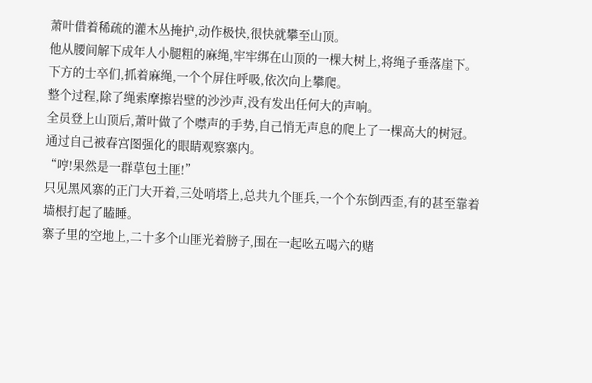萧叶借着稀疏的灌木丛掩护,动作极快,很快就攀至山顶。
他从腰间解下成年人小腿粗的麻绳,牢牢绑在山顶的一棵大树上,将绳子垂落崖下。
下方的士卒们,抓着麻绳,一个个屏住呼吸,依次向上攀爬。
整个过程,除了绳索摩擦岩壁的沙沙声,没有发出任何大的声响。
全员登上山顶后,萧叶做了个噤声的手势,自己悄无声息的爬上了一棵高大的树冠。
通过自己被春宫图强化的眼睛观察寨内。
“哼!果然是一群草包土匪!”
只见黑风寨的正门大开着,三处哨塔上,总共九个匪兵,一个个东倒西歪,有的甚至靠着墙根打起了瞌睡。
寨子里的空地上,二十多个山匪光着膀子,围在一起吆五喝六的赌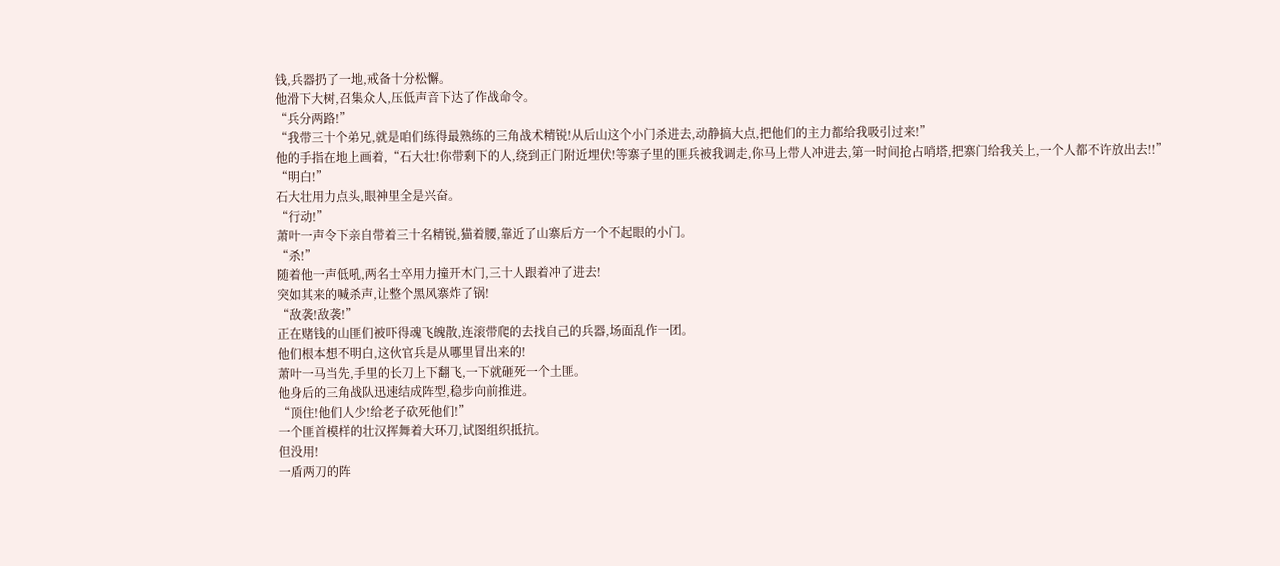钱,兵器扔了一地,戒备十分松懈。
他滑下大树,召集众人,压低声音下达了作战命令。
“兵分两路!”
“我带三十个弟兄,就是咱们练得最熟练的三角战术精锐!从后山这个小门杀进去,动静搞大点,把他们的主力都给我吸引过来!”
他的手指在地上画着,“石大壮!你带剩下的人,绕到正门附近埋伏!等寨子里的匪兵被我调走,你马上带人冲进去,第一时间抢占哨塔,把寨门给我关上,一个人都不许放出去!!”
“明白!”
石大壮用力点头,眼神里全是兴奋。
“行动!”
萧叶一声令下亲自带着三十名精锐,猫着腰,靠近了山寨后方一个不起眼的小门。
“杀!”
随着他一声低吼,两名士卒用力撞开木门,三十人跟着冲了进去!
突如其来的喊杀声,让整个黑风寨炸了锅!
“敌袭!敌袭!”
正在赌钱的山匪们被吓得魂飞魄散,连滚带爬的去找自己的兵器,场面乱作一团。
他们根本想不明白,这伙官兵是从哪里冒出来的!
萧叶一马当先,手里的长刀上下翻飞,一下就砸死一个土匪。
他身后的三角战队迅速结成阵型,稳步向前推进。
“顶住!他们人少!给老子砍死他们!”
一个匪首模样的壮汉挥舞着大环刀,试图组织抵抗。
但没用!
一盾两刀的阵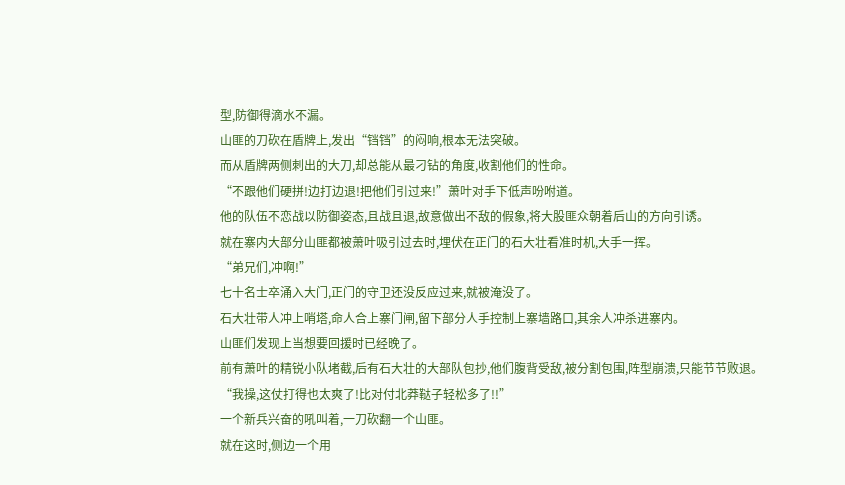型,防御得滴水不漏。
山匪的刀砍在盾牌上,发出“铛铛”的闷响,根本无法突破。
而从盾牌两侧刺出的大刀,却总能从最刁钻的角度,收割他们的性命。
“不跟他们硬拼!边打边退!把他们引过来!”萧叶对手下低声吩咐道。
他的队伍不恋战以防御姿态,且战且退,故意做出不敌的假象,将大股匪众朝着后山的方向引诱。
就在寨内大部分山匪都被萧叶吸引过去时,埋伏在正门的石大壮看准时机,大手一挥。
“弟兄们,冲啊!”
七十名士卒涌入大门,正门的守卫还没反应过来,就被淹没了。
石大壮带人冲上哨塔,命人合上寨门闸,留下部分人手控制上寨墙路口,其余人冲杀进寨内。
山匪们发现上当想要回援时已经晚了。
前有萧叶的精锐小队堵截,后有石大壮的大部队包抄,他们腹背受敌,被分割包围,阵型崩溃,只能节节败退。
“我操,这仗打得也太爽了!比对付北莽鞑子轻松多了!!”
一个新兵兴奋的吼叫着,一刀砍翻一个山匪。
就在这时,侧边一个用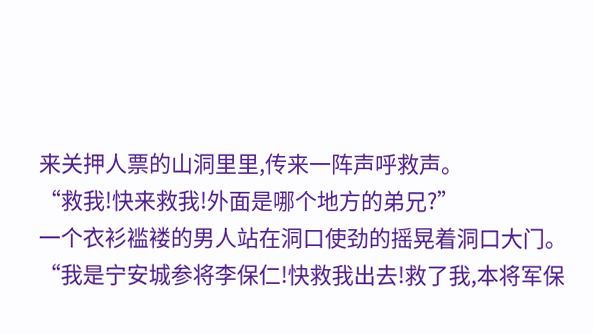来关押人票的山洞里里,传来一阵声呼救声。
“救我!快来救我!外面是哪个地方的弟兄?”
一个衣衫褴褛的男人站在洞口使劲的摇晃着洞口大门。
“我是宁安城参将李保仁!快救我出去!救了我,本将军保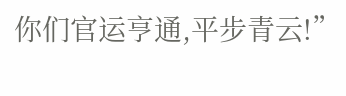你们官运亨通,平步青云!”